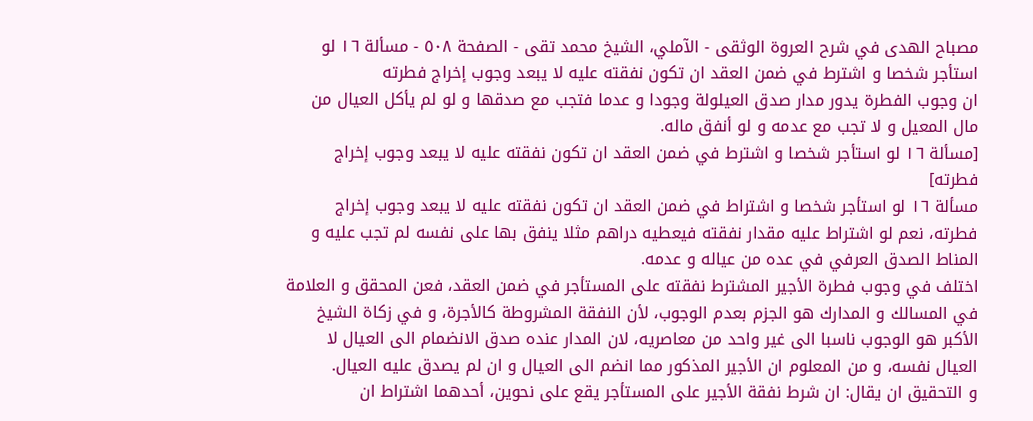مصباح الهدى في شرح العروة الوثقى - الآملي، الشيخ محمد تقى - الصفحة ٥٠٨ - مسألة ١٦ لو استأجر شخصا و اشترط في ضمن العقد ان تكون نفقته عليه لا يبعد وجوب إخراج فطرته
ان وجوب الفطرة يدور مدار صدق العيلولة وجودا و عدما فتجب مع صدقها و لو لم يأكل العيال من مال المعيل و لا تجب مع عدمه و لو أنفق ماله.
[مسألة ١٦ لو استأجر شخصا و اشترط في ضمن العقد ان تكون نفقته عليه لا يبعد وجوب إخراج فطرته]
مسألة ١٦ لو استأجر شخصا و اشتراط في ضمن العقد ان تكون نفقته عليه لا يبعد وجوب إخراج فطرته، نعم لو اشتراط عليه مقدار نفقته فيعطيه دراهم مثلا ينفق بها على نفسه لم تجب عليه و المناط الصدق العرفي في عده من عياله و عدمه.
اختلف في وجوب فطرة الأجير المشترط نفقته على المستأجر في ضمن العقد، فعن المحقق و العلامة في المسالك و المدارك هو الجزم بعدم الوجوب، لأن النفقة المشروطة كالأجرة، و في زكاة الشيخ الأكبر هو الوجوب ناسبا الى غير واحد من معاصريه، لان المدار عنده صدق الانضمام الى العيال لا العيال نفسه، و من المعلوم ان الأجير المذكور مما انضم الى العيال و ان لم يصدق عليه العيال.
و التحقيق ان يقال: ان شرط نفقة الأجير على المستأجر يقع على نحوين، أحدهما اشتراط ان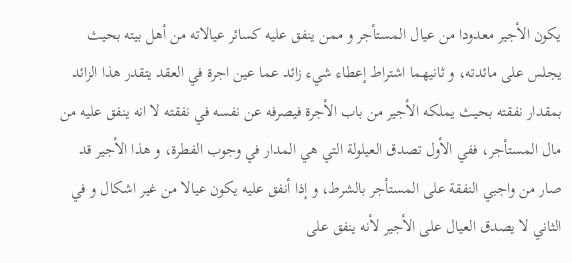يكون الأجير معدودا من عيال المستأجر و ممن ينفق عليه كسائر عيالاته من أهل بيته بحيث يجلس على مائدته، و ثانيهما اشتراط إعطاء شيء زائد عما عين اجرة في العقد يتقدر هذا الزائد بمقدار نفقته بحيث يملكه الأجير من باب الأجرة فيصرفه عن نفسه في نفقته لا انه ينفق عليه من مال المستأجر، ففي الأول تصدق العيلولة التي هي المدار في وجوب الفطرة، و هذا الأجير قد صار من واجبي النفقة على المستأجر بالشرط، و إذا أنفق عليه يكون عيالا من غير اشكال و في الثاني لا يصدق العيال على الأجير لأنه ينفق على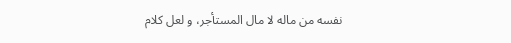نفسه من ماله لا مال المستأجر، و لعل كلام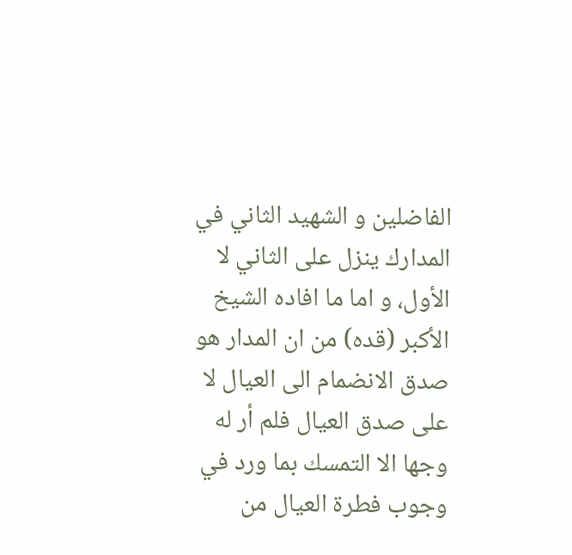الفاضلين و الشهيد الثاني في المدارك ينزل على الثاني لا الأول، و اما ما افاده الشيخ الأكبر (قده) من ان المدار هو صدق الانضمام الى العيال لا على صدق العيال فلم أر له وجها الا التمسك بما ورد في وجوب فطرة العيال من